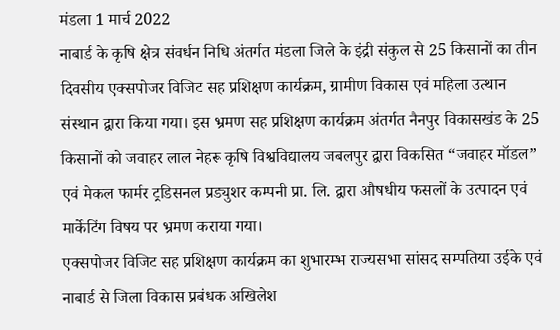मंडला 1 मार्च 2022
नाबार्ड के कृषि क्षेत्र संवर्धन निधि अंतर्गत मंडला जिले के इंद्री संकुल से 25 किसानों का तीन दिवसीय एक्सपोजर विजिट सह प्रशिक्षण कार्यक्रम, ग्रामीण विकास एवं महिला उत्थान संस्थान द्वारा किया गया। इस भ्रमण सह प्रशिक्षण कार्यक्रम अंतर्गत नैनपुर विकासखंड के 25 किसानों को जवाहर लाल नेहरू कृषि विश्वविद्यालय जबलपुर द्वारा विकसित “जवाहर मॉडल” एवं मेकल फार्मर ट्रडिसनल प्रड्युशर कम्पनी प्रा. लि. द्वारा औषधीय फसलों के उत्पादन एवं मार्केटिंग विषय पर भ्रमण कराया गया।
एक्सपोजर विजिट सह प्रशिक्षण कार्यक्रम का शुभारम्भ राज्यसभा सांसद सम्पतिया उईके एवं नाबार्ड से जिला विकास प्रबंधक अखिलेश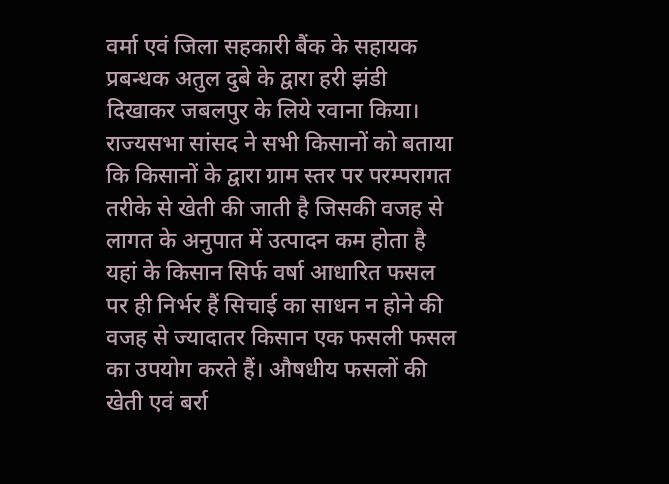वर्मा एवं जिला सहकारी बैंक के सहायक प्रबन्धक अतुल दुबे के द्वारा हरी झंडी दिखाकर जबलपुर के लिये रवाना किया। राज्यसभा सांसद ने सभी किसानों को बताया कि किसानों के द्वारा ग्राम स्तर पर परम्परागत तरीके से खेती की जाती है जिसकी वजह से लागत के अनुपात में उत्पादन कम होता है यहां के किसान सिर्फ वर्षा आधारित फसल पर ही निर्भर हैं सिचाई का साधन न होने की वजह से ज्यादातर किसान एक फसली फसल का उपयोग करते हैं। औषधीय फसलों की खेती एवं बर्रा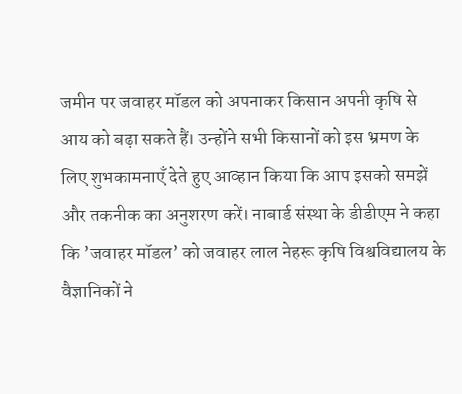जमीन पर जवाहर मॉडल को अपनाकर किसान अपनी कृषि से आय को बढ़ा सकते हैं। उन्होंने सभी किसानों को इस भ्रमण के लिए शुभकामनाएँ देते हुए आव्हान किया कि आप इसको समझें और तकनीक का अनुशरण करें। नाबार्ड संस्था के डीडीएम ने कहा कि ’जवाहर मॉडल’ को जवाहर लाल नेहरू कृषि विश्वविद्यालय के वैज्ञानिकों ने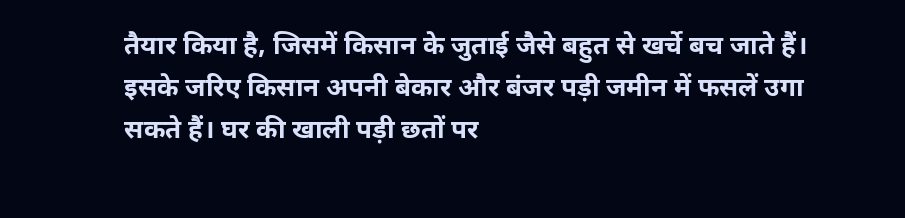तैयार किया है, जिसमें किसान के जुताई जैसे बहुत से खर्चे बच जाते हैं। इसके जरिए किसान अपनी बेकार और बंजर पड़ी जमीन में फसलें उगा सकते हैं। घर की खाली पड़ी छतों पर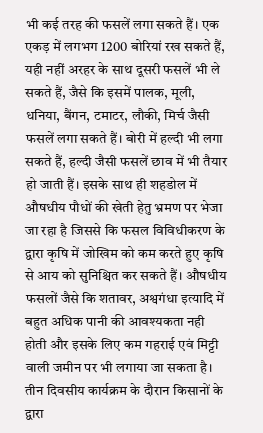भी कई तरह की फसलें लगा सकते हैं। एक एकड़ में लगभग 1200 बोरियां रख सकते हैं, यही नहीं अरहर के साथ दूसरी फसलें भी ले सकते हैं, जैसे कि इसमें पालक, मूली, धनिया, बैंगन, टमाटर, लौकी, मिर्च जैसी फसलें लगा सकते हैं। बोरी में हल्दी भी लगा सकते हैं, हल्दी जैसी फसलें छाव में भी तैयार हो जाती हैं। इसके साथ ही शहडोल में औषधीय पौधों की खेती हेतु भ्रमण पर भेजा जा रहा है जिससे कि फसल विविधीकरण के द्वारा कृषि में जोखिम को कम करते हुए कृषि से आय को सुनिश्चित कर सकते हैं। औषधीय फसलों जैसे कि शतावर, अश्वगंधा इत्यादि में बहुत अधिक पानी की आवश्यकता नही होती और इसके लिए कम गहराई एवं मिट्टी वाली जमीन पर भी लगाया जा सकता है।
तीन दिवसीय कार्यक्रम के दौरान किसानों के द्वारा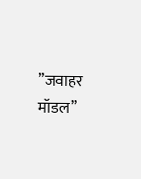’’जवाहर मॉडल’’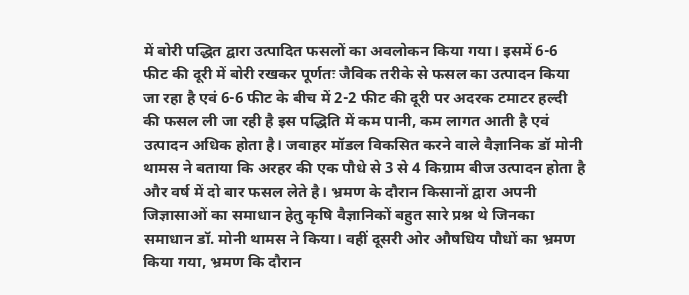में बोरी पद्धित द्वारा उत्पादित फसलों का अवलोकन किया गया। इसमें 6-6 फीट की दूरी में बोरी रखकर पूर्णतः जैविक तरीके से फसल का उत्पादन किया जा रहा है एवं 6-6 फीट के बीच में 2-2 फीट की दूरी पर अदरक टमाटर हल्दी की फसल ली जा रही है इस पद्धिति में कम पानी, कम लागत आती है एवं उत्पादन अधिक होता है। जवाहर मॉडल विकसित करने वाले वैज्ञानिक डॉ मोनी थामस ने बताया कि अरहर की एक पौधे से 3 से 4 किग्राम बीज उत्पादन होता है और वर्ष में दो बार फसल लेते है। भ्रमण के दौरान किसानों द्वारा अपनी जिज्ञासाओं का समाधान हेतु कृषि वैज्ञानिकों बहुत सारे प्रश्न थे जिनका समाधान डॉ. मोनी थामस ने किया। वहीं दूसरी ओर औषधिय पौधों का भ्रमण किया गया, भ्रमण कि दौरान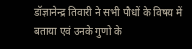डॉज्ञानेन्द्र तिवारी ने सभी पौधों के विषय में बताया एवं उनके गुणो के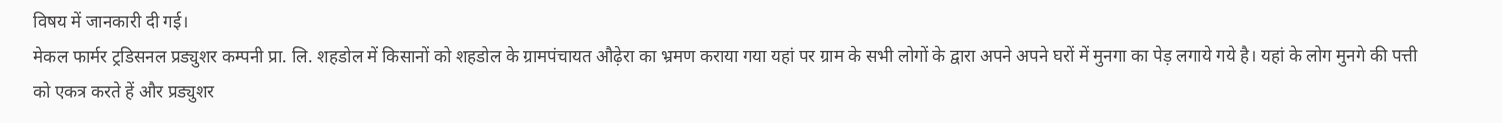विषय में जानकारी दी गई।
मेकल फार्मर ट्रडिसनल प्रड्युशर कम्पनी प्रा. लि. शहडोल में किसानों को शहडोल के ग्रामपंचायत औढ़ेरा का भ्रमण कराया गया यहां पर ग्राम के सभी लोगों के द्वारा अपने अपने घरों में मुनगा का पेड़ लगाये गये है। यहां के लोग मुनगे की पत्ती को एकत्र करते हें और प्रड्युशर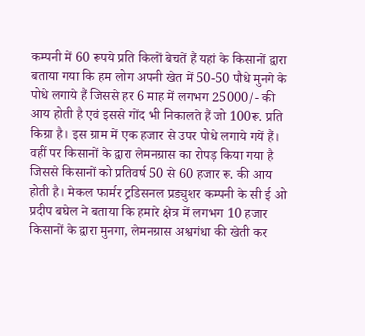कम्पनी में 60 रूपये प्रति किलों बेचतें हैं यहां के किसानों द्वारा बताया गया कि हम लोग अपनी खेत में 50-50 पौधे मुनगे के पोधे लगाये हैं जिससे हर 6 माह में लगभग 25000/- की आय होती है एवं इससे गोंद भी निकालते हैं जो 100रू. प्रति किग्रा है। इस ग्राम में एक हजार से उपर पोधे लगाये गयें हैं। वहीं पर किसानों के द्वारा लेमनग्रास का रोपड़ किया गया है जिससे किसानों को प्रतिवर्ष 50 से 60 हजार रू. की आय होती है। मेकल फार्मर ट्रडिसनल प्रड्युशर कम्पनी के सी ई ओ प्रदीप बघेल ने बताया कि हमारे क्षेत्र में लगभग 10 हजार किसानों के द्वारा मुनगा, लेमनग्रास अश्वगंधा की खेती कर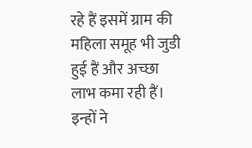रहे हैं इसमें ग्राम की महिला समूह भी जुडी हुई हैं और अच्छा लाभ कमा रही हैं। इन्हों ने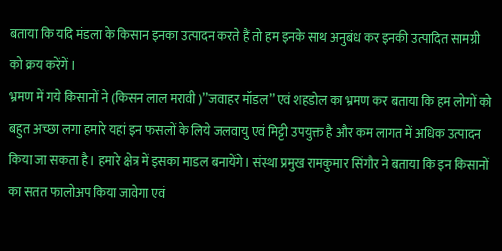बताया कि यदि मंडला के किसान इनका उत्पादन करते हैं तो हम इनके साथ अनुबंध कर इनकी उत्पादित सामग्री को क्रय करेंगें ।
भ्रमण में गये किसानों ने (किसन लाल मरावी )’’जवाहर मॉडल’’ एवं शहडोल का भ्रमण कर बताया कि हम लोगों को बहुत अच्छा लगा हमारे यहां इन फसलों के लिये जलवायु एवं मिट्टी उपयुक्त है और कम लागत में अधिक उत्पादन किया जा सकता है। हमारे क्षेत्र में इसका माडल बनायेंगे। संस्था प्रमुख रामकुमार सिंगौर ने बताया कि इन किसानों का सतत फालोअप किया जावेगा एवं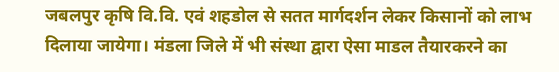जबलपुर कृषि वि.वि. एवं शहडोल से सतत मार्गदर्शन लेकर किसानों को लाभ दिलाया जायेगा। मंडला जिले में भी संस्था द्वारा ऐसा माडल तैयारकरने का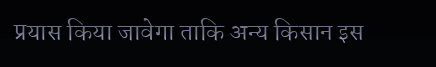प्रयास किया जावेगा ताकि अन्य किसान इस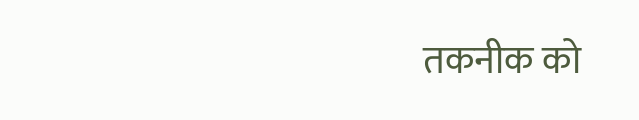तकनीक को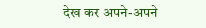देख कर अपने-अपने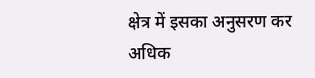क्षेत्र में इसका अनुसरण कर अधिक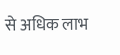से अधिक लाभ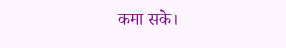कमा सके।